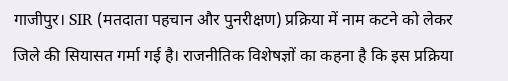गाजीपुर। SIR (मतदाता पहचान और पुनरीक्षण) प्रक्रिया में नाम कटने को लेकर जिले की सियासत गर्मा गई है। राजनीतिक विशेषज्ञों का कहना है कि इस प्रक्रिया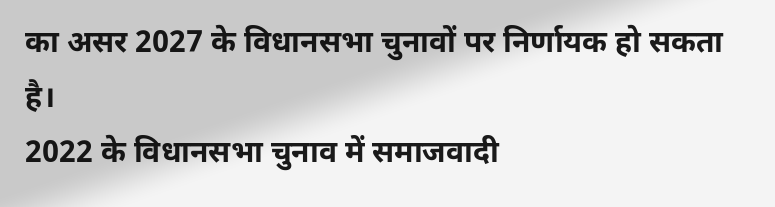का असर 2027 के विधानसभा चुनावों पर निर्णायक हो सकता है।
2022 के विधानसभा चुनाव में समाजवादी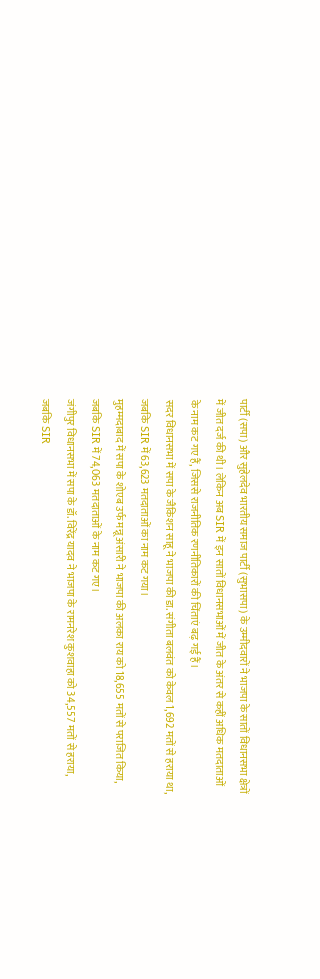पार्टी (सपा) और सुहेलदेव भारतीय समाज पार्टी (सुभासपा) के उम्मीदवारों ने भाजपा के सातों विधानसभा क्षेत्रों में जीत दर्ज की थी। लेकिन अब SIR में इन सातों विधानसभाओं में जीत के अंतर से कहीं अधिक मतदाताओं के नाम कट गए हैं, जिससे राजनीतिक रणनीतिकारों की चिंताएं बढ़ गई हैं।
सदर विधानसभा में सपा के जैकिशन साहू ने भाजपा की डा. संगीता बलवंत को केवल 1,692 मतों से हराया था, जबकि SIR में 63,623 मतदाताओं का नाम कट गया।
मुहम्मदाबाद में सपा के शोएब उर्फ मन्नू अंसारी ने भाजपा की अलका राय को 18,655 मतों से पराजित किया, जबकि SIR में 74,063 मतदाताओं के नाम कट गए।
जंगीपुर विधानसभा में सपा के डॉ. विरेंद्र यादव ने भाजपा के रामनरेश कुशवाहा को 34,557 मतों से हराया, जबकि SIR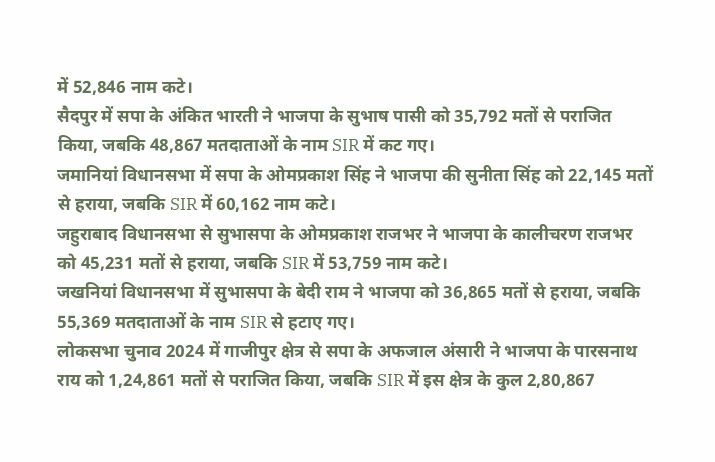में 52,846 नाम कटे।
सैदपुर में सपा के अंकित भारती ने भाजपा के सुभाष पासी को 35,792 मतों से पराजित किया, जबकि 48,867 मतदाताओं के नाम SIR में कट गए।
जमानियां विधानसभा में सपा के ओमप्रकाश सिंह ने भाजपा की सुनीता सिंह को 22,145 मतों से हराया, जबकि SIR में 60,162 नाम कटे।
जहुराबाद विधानसभा से सुभासपा के ओमप्रकाश राजभर ने भाजपा के कालीचरण राजभर को 45,231 मतों से हराया, जबकि SIR में 53,759 नाम कटे।
जखनियां विधानसभा में सुभासपा के बेदी राम ने भाजपा को 36,865 मतों से हराया, जबकि 55,369 मतदाताओं के नाम SIR से हटाए गए।
लोकसभा चुनाव 2024 में गाजीपुर क्षेत्र से सपा के अफजाल अंसारी ने भाजपा के पारसनाथ राय को 1,24,861 मतों से पराजित किया, जबकि SIR में इस क्षेत्र के कुल 2,80,867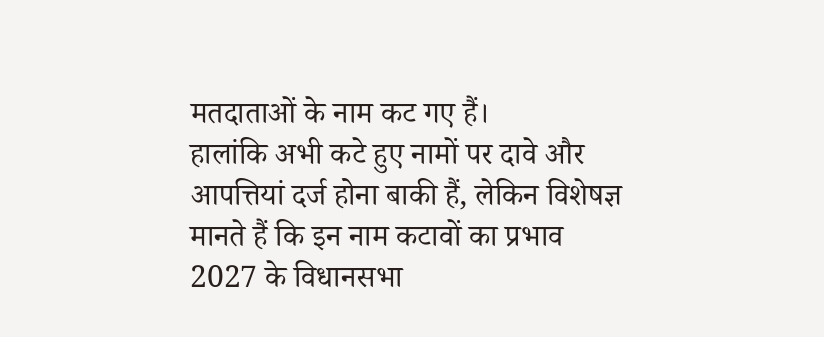मतदाताओं के नाम कट गए हैं।
हालांकि अभी कटे हुए नामों पर दावे और आपत्तियां दर्ज होना बाकी हैं, लेकिन विशेषज्ञ मानते हैं कि इन नाम कटावों का प्रभाव 2027 के विधानसभा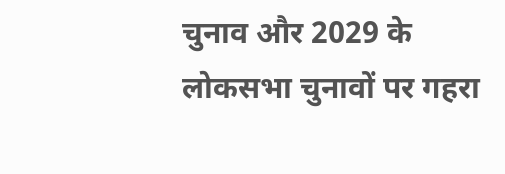चुनाव और 2029 के लोकसभा चुनावों पर गहरा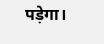पड़ेगा।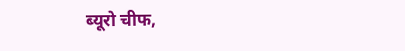ब्यूरो चीफ,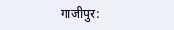गाजीपुर: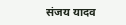संजय यादव